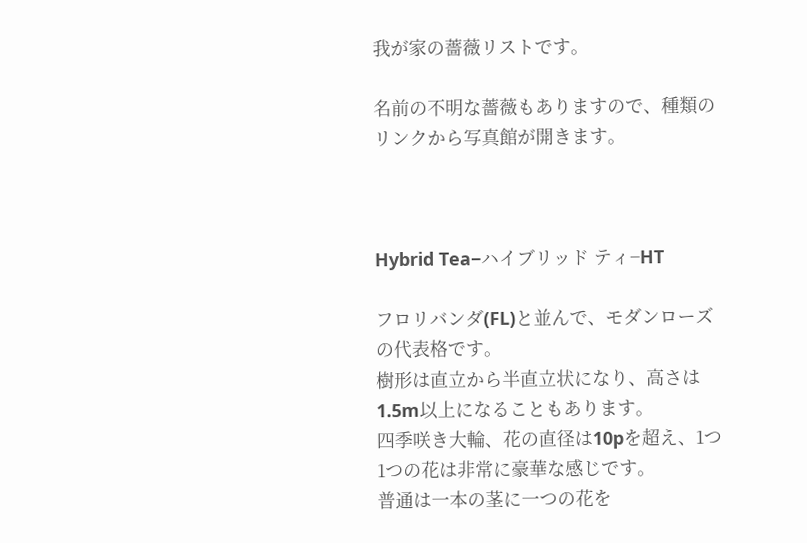我が家の薔薇リストです。

名前の不明な薔薇もありますので、種類のリンクから写真館が開きます。



Hybrid Tea−ハイブリッド ティ−HT

フロリバンダ(FL)と並んで、モダンローズの代表格です。
樹形は直立から半直立状になり、高さは1.5m以上になることもあります。
四季咲き大輪、花の直径は10pを超え、1つ1つの花は非常に豪華な感じです。
普通は一本の茎に一つの花を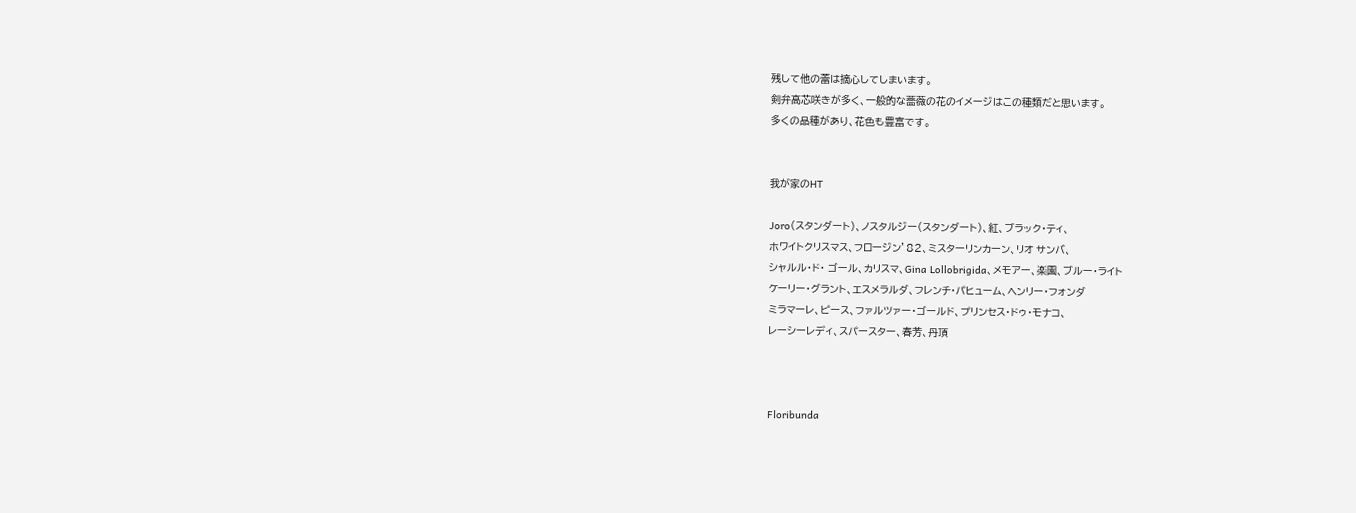残して他の蕾は摘心してしまいます。
剣弁高芯咲きが多く、一般的な薔薇の花のイメージはこの種類だと思います。
多くの品種があり、花色も豊富です。


我が家のHT

Joro(スタンダート)、ノスタルジー(スタンダート)、紅、ブラック・ティ、
ホワイトクリスマス、フロージン’82、ミスターリンカーン、リオ サンバ、
シャルル・ド・ ゴール、カリスマ、Gina Lollobrigida、メモアー、楽園、ブルー・ライト
ケーリー・グラント、エスメラルダ、フレンチ・パヒューム、ヘンリー・フォンダ
ミラマーレ、ピース、ファルツァー・ゴールド、プリンセス・ドゥ・モナコ、
レーシーレディ、スパースター、春芳、丹頂



Floribunda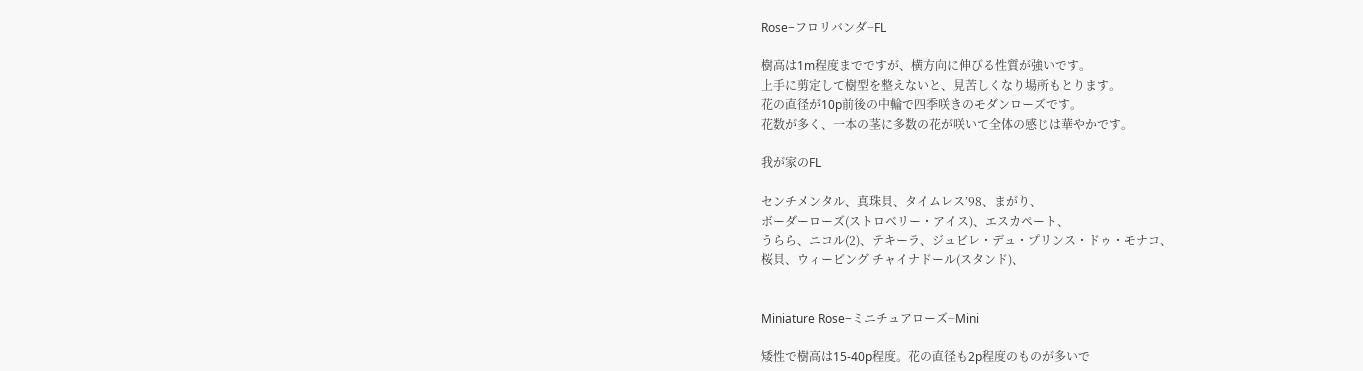Rose−フロリバンダ−FL

樹高は1m程度までですが、横方向に伸びる性質が強いです。
上手に剪定して樹型を整えないと、見苦しくなり場所もとります。
花の直径が10p前後の中輪で四季咲きのモダンローズです。
花数が多く、一本の茎に多数の花が咲いて全体の感じは華やかです。

我が家のFL

センチメンタル、真珠貝、タイムレス’98、まがり、
ボーダーローズ(ストロベリー・アイス)、エスカペート、
うらら、ニコル(2)、テキーラ、ジュビレ・デュ・プリンス・ドゥ・モナコ、
桜貝、ウィーピング チャイナドール(スタンド)、


Miniature Rose−ミニチュアローズ−Mini

矮性で樹高は15-40p程度。花の直径も2p程度のものが多いで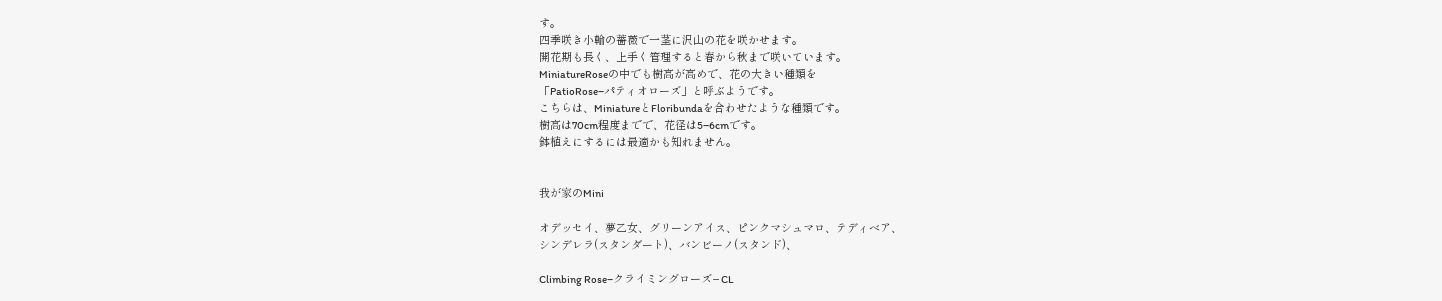す。
四季咲き小輪の薔薇で一茎に沢山の花を咲かせます。
開花期も長く、上手く管理すると春から秋まで咲いています。
MiniatureRoseの中でも樹高が高めで、花の大きい種類を
「PatioRose−パティオローズ」と呼ぶようです。
こちらは、MiniatureとFloribundaを合わせたような種類です。
樹高は70cm程度までで、花径は5−6cmです。
鉢植えにするには最適かも知れません。


我が家のMini

オデッセイ、夢乙女、グリーンアイス、ピンクマシュマロ、テディベア、
シンデレラ(スタンダート)、バンビーノ(スタンド)、

Climbing Rose−クライミングローズ−CL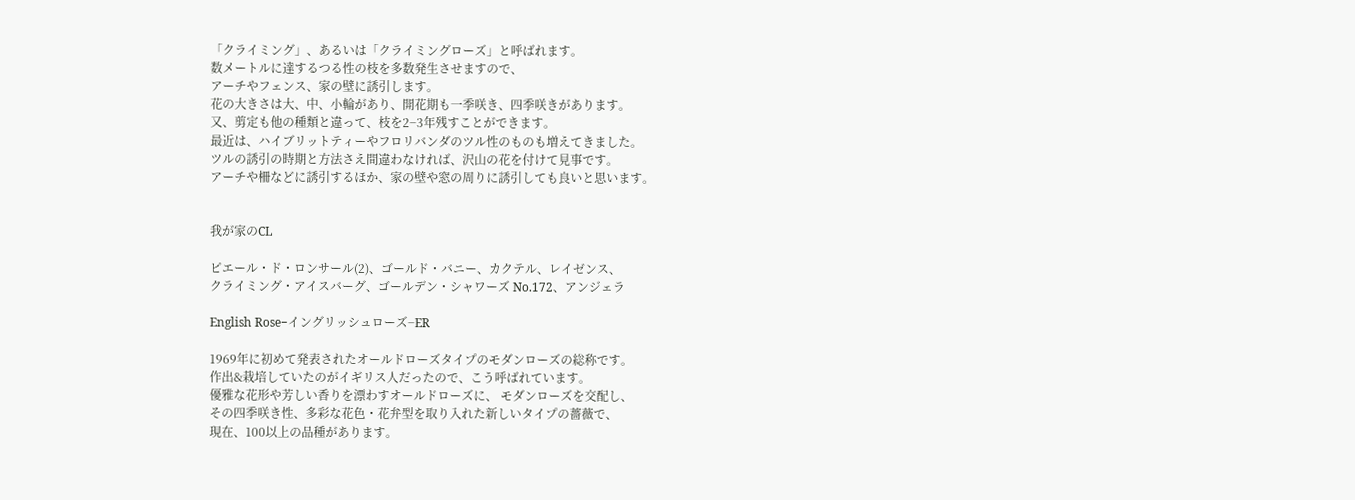「クライミング」、あるいは「クライミングローズ」と呼ばれます。
数メートルに達するつる性の枝を多数発生させますので、
アーチやフェンス、家の壁に誘引します。
花の大きさは大、中、小輪があり、開花期も一季咲き、四季咲きがあります。
又、剪定も他の種類と違って、枝を2−3年残すことができます。
最近は、ハイブリットティーやフロリバンダのツル性のものも増えてきました。
ツルの誘引の時期と方法さえ間違わなければ、沢山の花を付けて見事です。
アーチや柵などに誘引するほか、家の壁や窓の周りに誘引しても良いと思います。


我が家のCL

ピエール・ド・ロンサール(2)、ゴールド・バニー、カクテル、レイゼンス、
クライミング・アイスバーグ、ゴールデン・シャワーズ No.172、アンジェラ

English Rose−イングリッシュローズ−ER

1969年に初めて発表されたオールドローズタイプのモダンローズの総称です。
作出&栽培していたのがイギリス人だったので、こう呼ばれています。
優雅な花形や芳しい香りを漂わすオールドローズに、 モダンローズを交配し、
その四季咲き性、多彩な花色・花弁型を取り入れた新しいタイプの薔薇で、
現在、100以上の品種があります。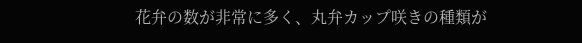花弁の数が非常に多く、丸弁カップ咲きの種類が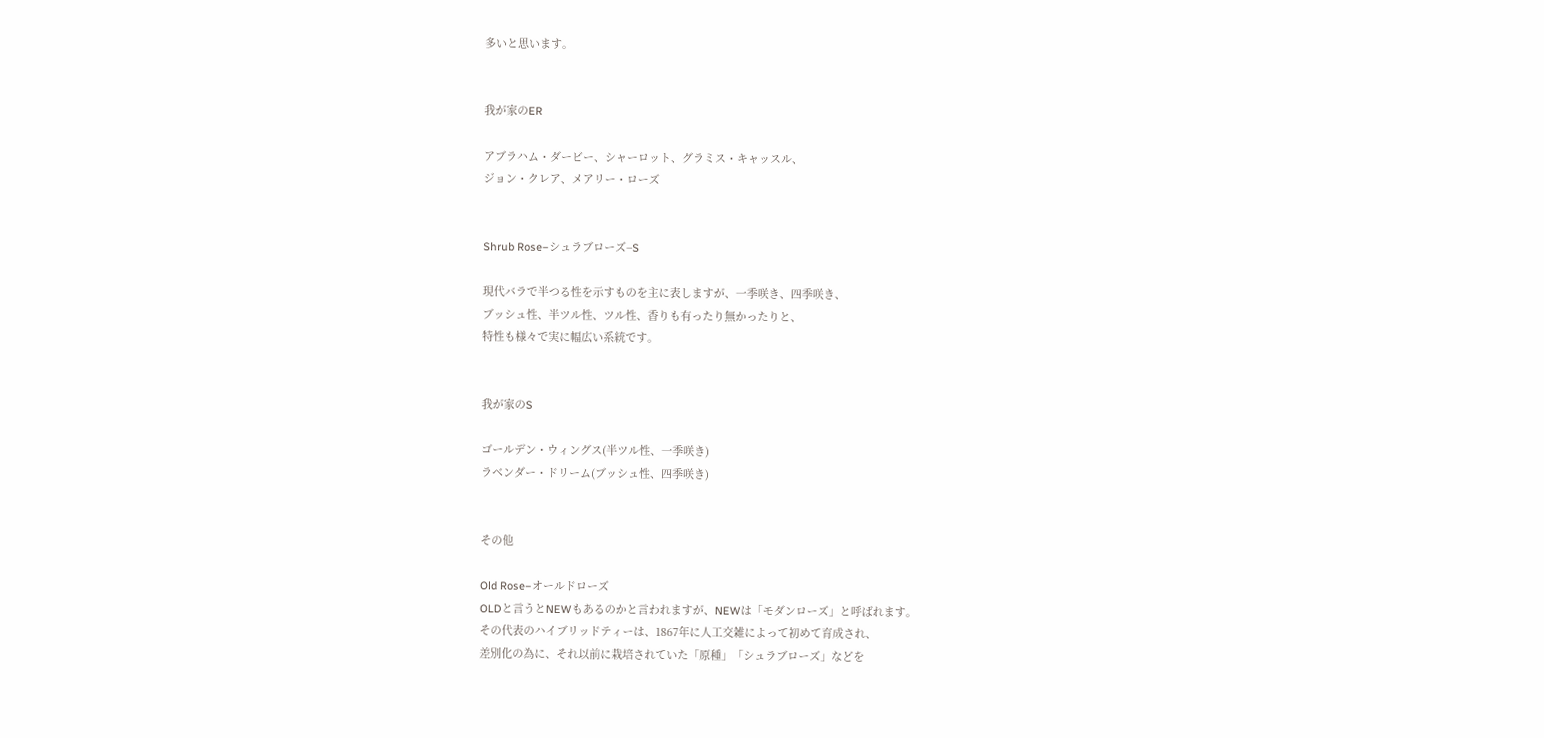多いと思います。


我が家のER

アブラハム・ダービー、シャーロット、グラミス・キャッスル、
ジョン・クレア、メアリー・ローズ


Shrub Rose−シュラブローズ−S

現代バラで半つる性を示すものを主に表しますが、一季咲き、四季咲き、
ブッシュ性、半ツル性、ツル性、香りも有ったり無かったりと、
特性も様々で実に幅広い系統です。


我が家のS

ゴールデン・ウィングス(半ツル性、一季咲き)
ラベンダー・ドリーム(ブッシュ性、四季咲き)


その他

Old Rose−オールドローズ
OLDと言うとNEWもあるのかと言われますが、NEWは「モダンローズ」と呼ばれます。
その代表のハイブリッドティーは、1867年に人工交雑によって初めて育成され、
差別化の為に、それ以前に栽培されていた「原種」「シュラブローズ」などを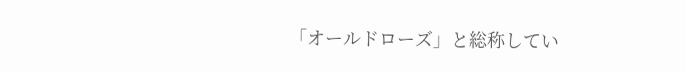「オールドローズ」と総称してい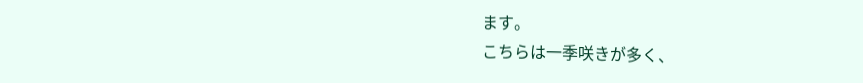ます。
こちらは一季咲きが多く、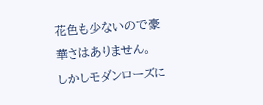花色も少ないので豪華さはありません。
しかしモダンローズに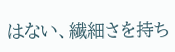はない、繊細さを持ち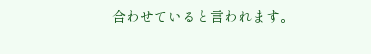合わせていると言われます。